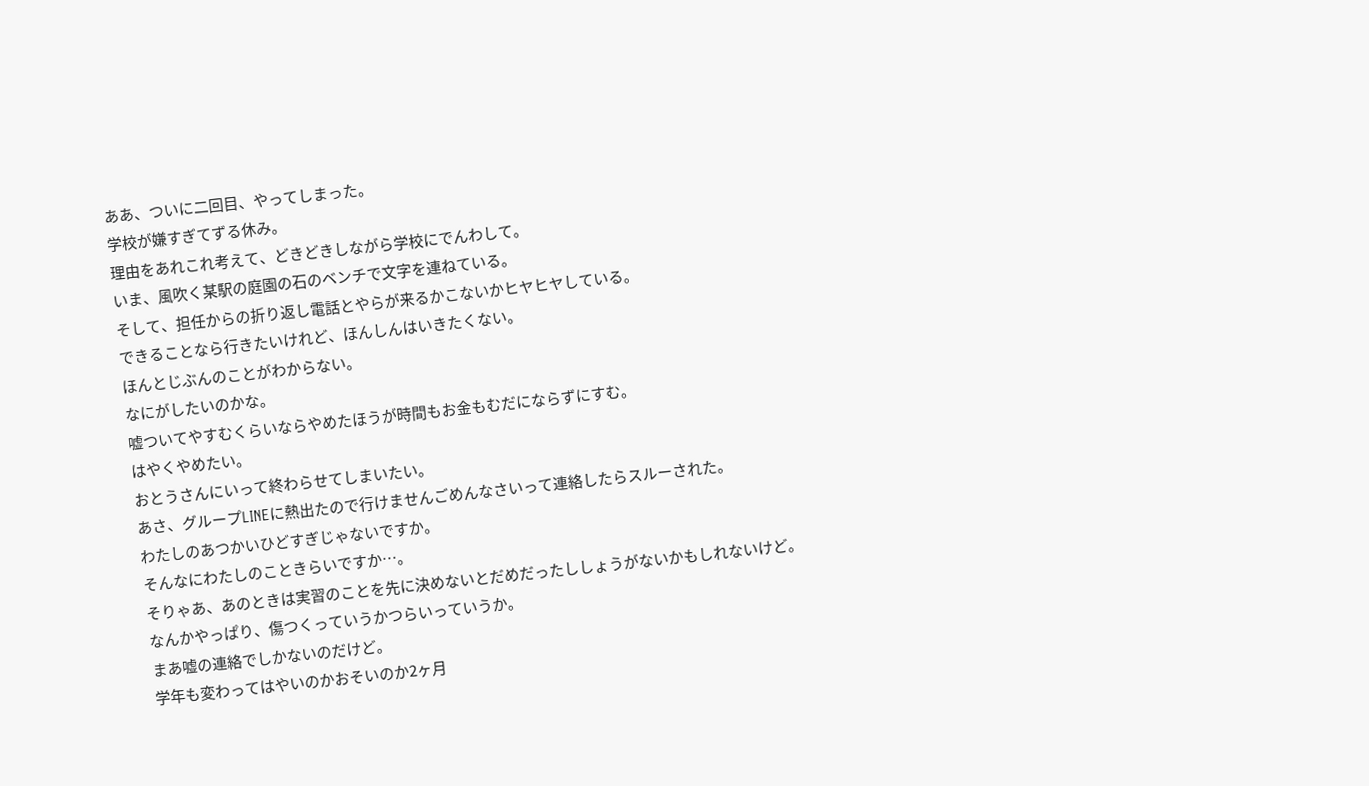ああ、ついに二回目、やってしまった。
学校が嫌すぎてずる休み。
理由をあれこれ考えて、どきどきしながら学校にでんわして。
いま、風吹く某駅の庭園の石のベンチで文字を連ねている。
そして、担任からの折り返し電話とやらが来るかこないかヒヤヒヤしている。
できることなら行きたいけれど、ほんしんはいきたくない。
ほんとじぶんのことがわからない。
なにがしたいのかな。
嘘ついてやすむくらいならやめたほうが時間もお金もむだにならずにすむ。
はやくやめたい。
おとうさんにいって終わらせてしまいたい。
あさ、グループLINEに熱出たので行けませんごめんなさいって連絡したらスルーされた。
わたしのあつかいひどすぎじゃないですか。
そんなにわたしのこときらいですか…。
そりゃあ、あのときは実習のことを先に決めないとだめだったししょうがないかもしれないけど。
なんかやっぱり、傷つくっていうかつらいっていうか。
まあ嘘の連絡でしかないのだけど。
学年も変わってはやいのかおそいのか2ヶ月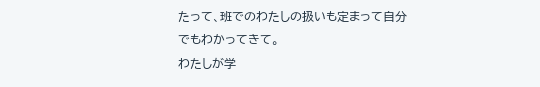たって、班でのわたしの扱いも定まって自分でもわかってきて。
わたしが学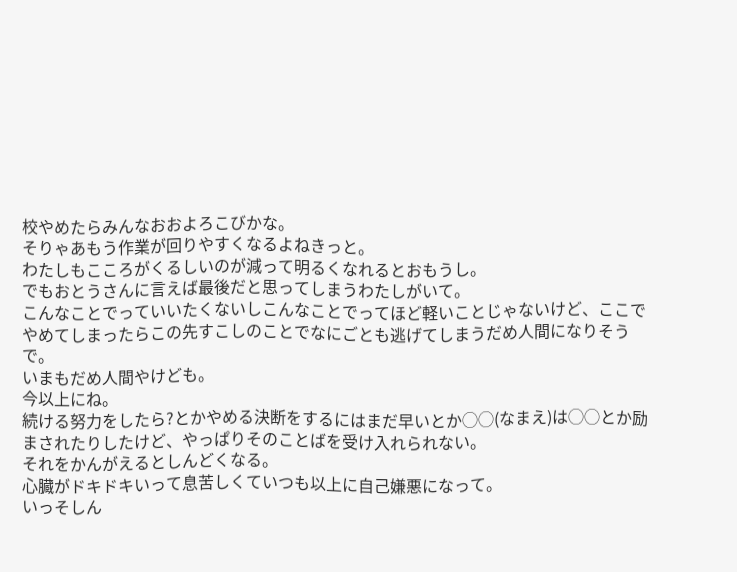校やめたらみんなおおよろこびかな。
そりゃあもう作業が回りやすくなるよねきっと。
わたしもこころがくるしいのが減って明るくなれるとおもうし。
でもおとうさんに言えば最後だと思ってしまうわたしがいて。
こんなことでっていいたくないしこんなことでってほど軽いことじゃないけど、ここでやめてしまったらこの先すこしのことでなにごとも逃げてしまうだめ人間になりそうで。
いまもだめ人間やけども。
今以上にね。
続ける努力をしたら?とかやめる決断をするにはまだ早いとか◯◯(なまえ)は◯◯とか励まされたりしたけど、やっぱりそのことばを受け入れられない。
それをかんがえるとしんどくなる。
心臓がドキドキいって息苦しくていつも以上に自己嫌悪になって。
いっそしん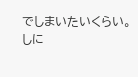でしまいたいくらい。
しに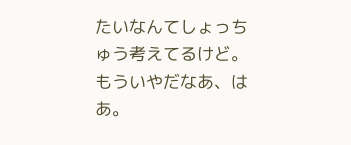たいなんてしょっちゅう考えてるけど。
もういやだなあ、はあ。